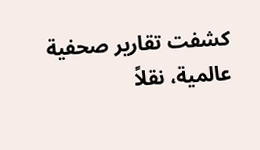كشفت تقارير صحفية عالمية، نقلاً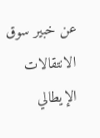عن خبير سوق الانتقالات الإيطالي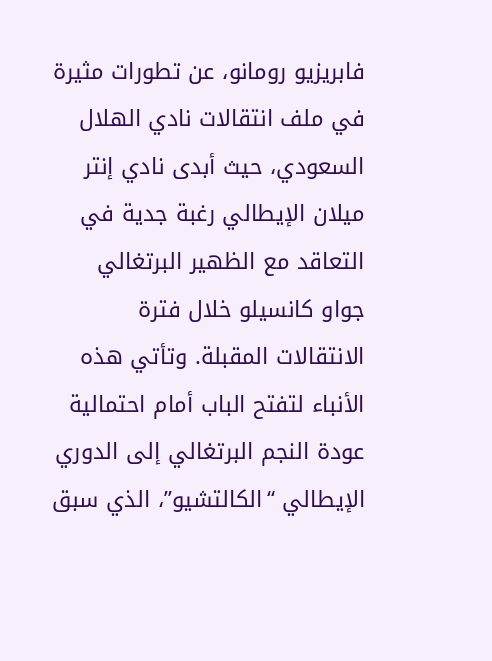فابريزيو رومانو، عن تطورات مثيرة في ملف انتقالات نادي الهلال السعودي، حيث أبدى نادي إنتر ميلان الإيطالي رغبة جدية في التعاقد مع الظهير البرتغالي جواو كانسيلو خلال فترة الانتقالات المقبلة. وتأتي هذه الأنباء لتفتح الباب أمام احتمالية عودة النجم البرتغالي إلى الدوري الإيطالي “الكالتشيو”، الذي سبق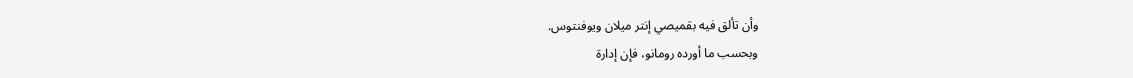وأن تألق فيه بقميصي إنتر ميلان ويوفنتوس.
وبحسب ما أورده رومانو، فإن إدارة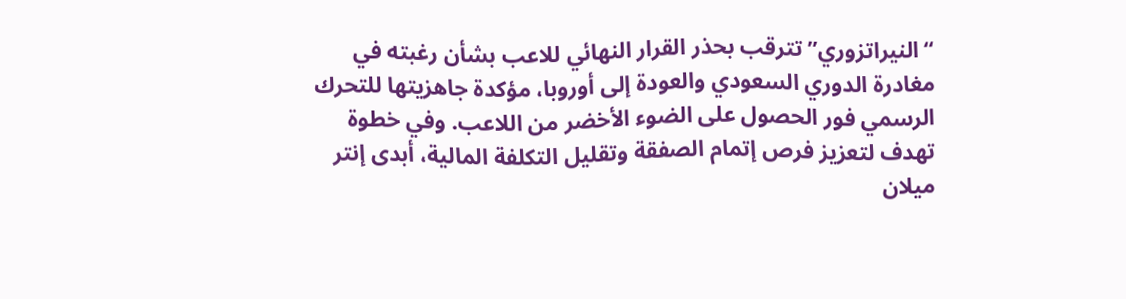“النيراتزوري” تترقب بحذر القرار النهائي للاعب بشأن رغبته في مغادرة الدوري السعودي والعودة إلى أوروبا، مؤكدة جاهزيتها للتحرك الرسمي فور الحصول على الضوء الأخضر من اللاعب. وفي خطوة تهدف لتعزيز فرص إتمام الصفقة وتقليل التكلفة المالية، أبدى إنتر ميلان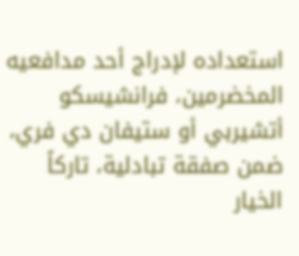استعداده لإدراج أحد مدافعيه المخضرمين، فرانشيسكو أتشيربي أو ستيفان دي فري، ضمن صفقة تبادلية، تاركاً الخيار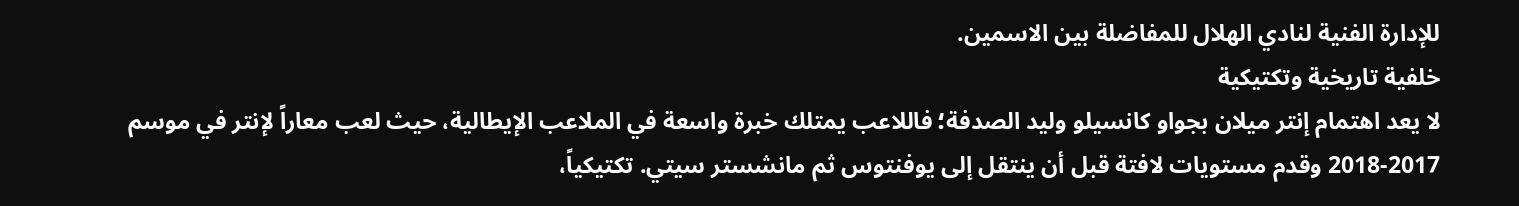للإدارة الفنية لنادي الهلال للمفاضلة بين الاسمين.
خلفية تاريخية وتكتيكية
لا يعد اهتمام إنتر ميلان بجواو كانسيلو وليد الصدفة؛ فاللاعب يمتلك خبرة واسعة في الملاعب الإيطالية، حيث لعب معاراً لإنتر في موسم 2017-2018 وقدم مستويات لافتة قبل أن ينتقل إلى يوفنتوس ثم مانشستر سيتي. تكتيكياً،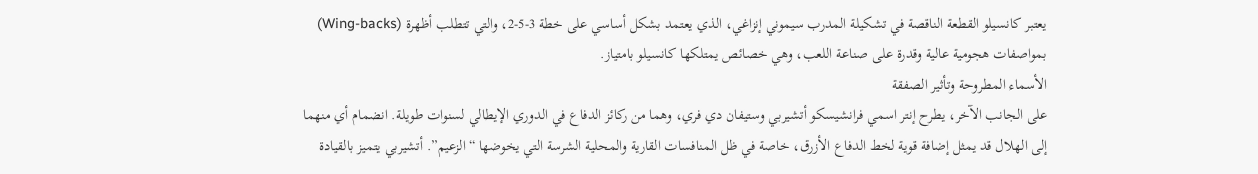يعتبر كانسيلو القطعة الناقصة في تشكيلة المدرب سيموني إنزاغي، الذي يعتمد بشكل أساسي على خطة 3-5-2، والتي تتطلب أظهرة (Wing-backs) بمواصفات هجومية عالية وقدرة على صناعة اللعب، وهي خصائص يمتلكها كانسيلو بامتياز.
الأسماء المطروحة وتأثير الصفقة
على الجانب الآخر، يطرح إنتر اسمي فرانشيسكو أتشيربي وستيفان دي فري، وهما من ركائز الدفاع في الدوري الإيطالي لسنوات طويلة. انضمام أي منهما إلى الهلال قد يمثل إضافة قوية لخط الدفاع الأزرق، خاصة في ظل المنافسات القارية والمحلية الشرسة التي يخوضها “الزعيم”. أتشيربي يتميز بالقيادة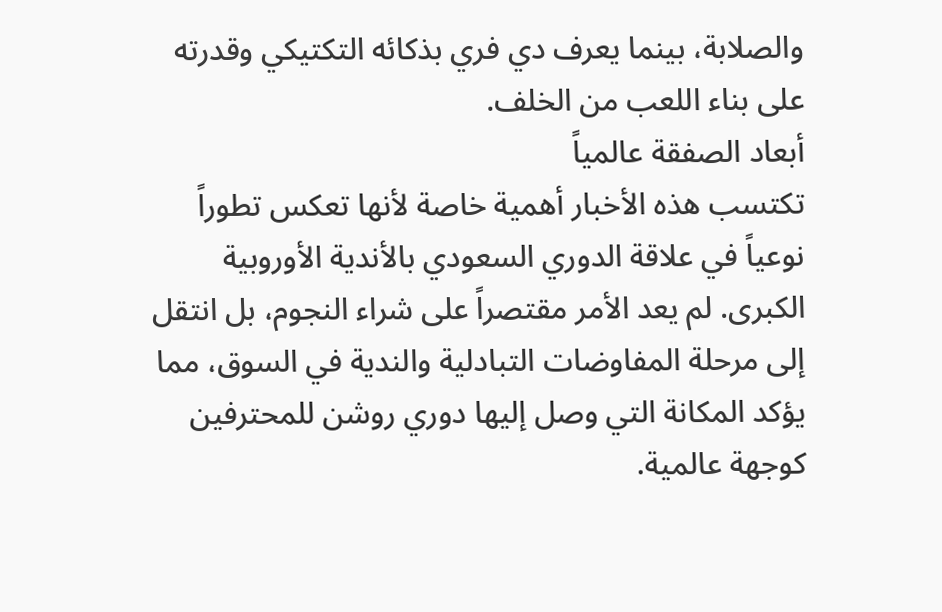والصلابة، بينما يعرف دي فري بذكائه التكتيكي وقدرته على بناء اللعب من الخلف.
أبعاد الصفقة عالمياً
تكتسب هذه الأخبار أهمية خاصة لأنها تعكس تطوراً نوعياً في علاقة الدوري السعودي بالأندية الأوروبية الكبرى. لم يعد الأمر مقتصراً على شراء النجوم، بل انتقل إلى مرحلة المفاوضات التبادلية والندية في السوق، مما يؤكد المكانة التي وصل إليها دوري روشن للمحترفين كوجهة عالمية.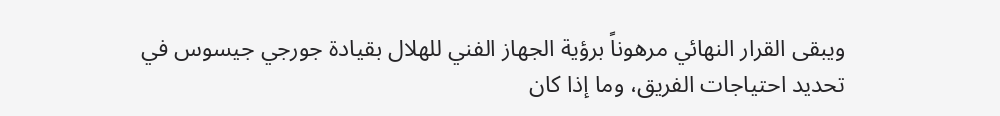ويبقى القرار النهائي مرهوناً برؤية الجهاز الفني للهلال بقيادة جورجي جيسوس في تحديد احتياجات الفريق، وما إذا كان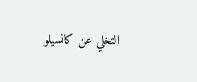التخلي عن كانسيلو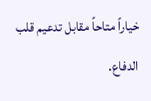خياراً متاحاً مقابل تدعيم قلب الدفاع.